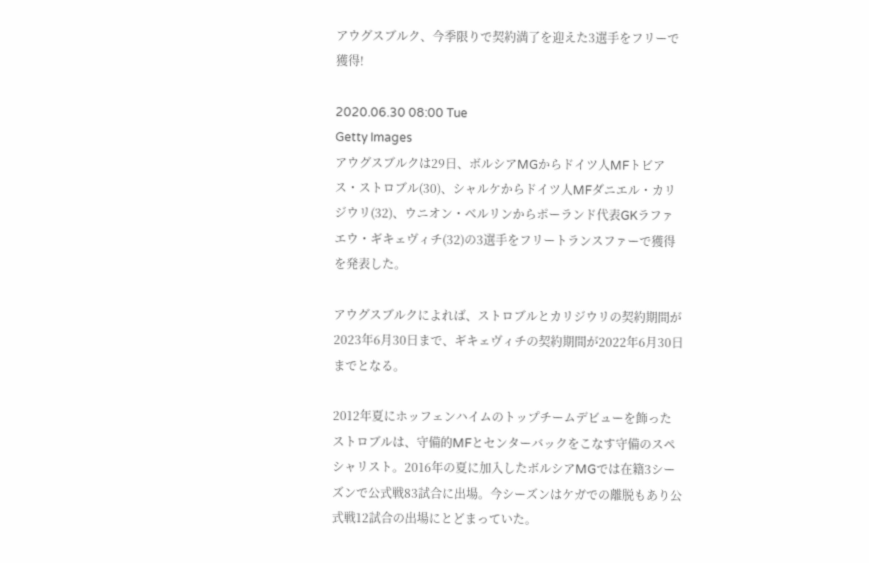アウグスブルク、今季限りで契約満了を迎えた3選手をフリーで獲得!

2020.06.30 08:00 Tue
Getty Images
アウグスブルクは29日、ボルシアMGからドイツ人MFトビアス・ストロブル(30)、シャルケからドイツ人MFダニエル・カリジウリ(32)、ウニオン・ベルリンからポーランド代表GKラファエウ・ギキェヴィチ(32)の3選手をフリートランスファーで獲得を発表した。

アウグスブルクによれば、ストロブルとカリジウリの契約期間が2023年6月30日まで、ギキェヴィチの契約期間が2022年6月30日までとなる。

2012年夏にホッフェンハイムのトップチームデビューを飾ったストロブルは、守備的MFとセンターバックをこなす守備のスペシャリスト。2016年の夏に加入したボルシアMGでは在籍3シーズンで公式戦83試合に出場。今シーズンはケガでの離脱もあり公式戦12試合の出場にとどまっていた。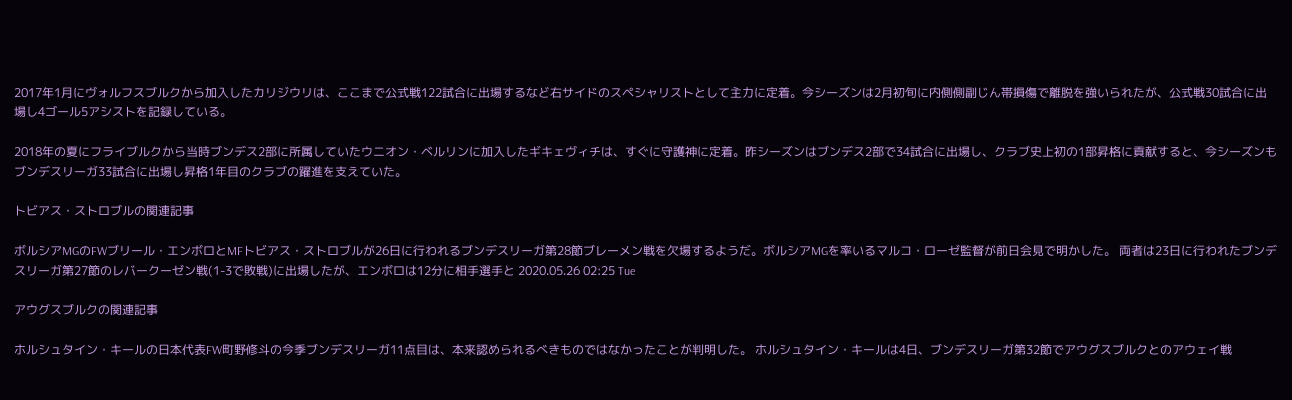2017年1月にヴォルフスブルクから加入したカリジウリは、ここまで公式戦122試合に出場するなど右サイドのスペシャリストとして主力に定着。今シーズンは2月初旬に内側側副じん帯損傷で離脱を強いられたが、公式戦30試合に出場し4ゴール5アシストを記録している。

2018年の夏にフライブルクから当時ブンデス2部に所属していたウニオン・ベルリンに加入したギキェヴィチは、すぐに守護神に定着。昨シーズンはブンデス2部で34試合に出場し、クラブ史上初の1部昇格に貢献すると、今シーズンもブンデスリーガ33試合に出場し昇格1年目のクラブの躍進を支えていた。

トビアス・ストロブルの関連記事

ボルシアMGのFWブリール・エンボロとMFトビアス・ストロブルが26日に行われるブンデスリーガ第28節ブレーメン戦を欠場するようだ。ボルシアMGを率いるマルコ・ローゼ監督が前日会見で明かした。 両者は23日に行われたブンデスリーガ第27節のレバークーゼン戦(1-3で敗戦)に出場したが、エンボロは12分に相手選手と 2020.05.26 02:25 Tue

アウグスブルクの関連記事

ホルシュタイン・キールの日本代表FW町野修斗の今季ブンデスリーガ11点目は、本来認められるべきものではなかったことが判明した。 ホルシュタイン・キールは4日、ブンデスリーガ第32節でアウグスブルクとのアウェイ戦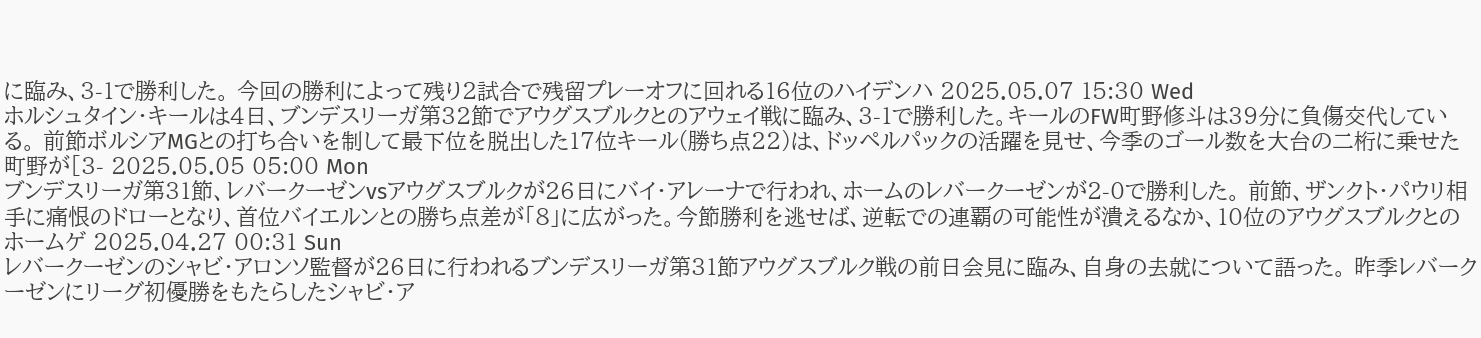に臨み、3-1で勝利した。 今回の勝利によって残り2試合で残留プレーオフに回れる16位のハイデンハ 2025.05.07 15:30 Wed
ホルシュタイン・キールは4日、ブンデスリーガ第32節でアウグスブルクとのアウェイ戦に臨み、3-1で勝利した。キールのFW町野修斗は39分に負傷交代している。 前節ボルシアMGとの打ち合いを制して最下位を脱出した17位キール(勝ち点22)は、ドッペルパックの活躍を見せ、今季のゴール数を大台の二桁に乗せた町野が[3- 2025.05.05 05:00 Mon
ブンデスリーガ第31節、レバークーゼンvsアウグスブルクが26日にバイ・アレーナで行われ、ホームのレバークーゼンが2-0で勝利した。 前節、ザンクト・パウリ相手に痛恨のドローとなり、首位バイエルンとの勝ち点差が「8」に広がった。今節勝利を逃せば、逆転での連覇の可能性が潰えるなか、10位のアウグスブルクとのホームゲ 2025.04.27 00:31 Sun
レバークーゼンのシャビ・アロンソ監督が26日に行われるブンデスリーガ第31節アウグスブルク戦の前日会見に臨み、自身の去就について語った。 昨季レバークーゼンにリーグ初優勝をもたらしたシャビ・ア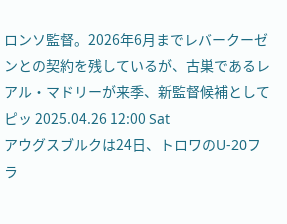ロンソ監督。2026年6月までレバークーゼンとの契約を残しているが、古巣であるレアル・マドリーが来季、新監督候補としてピッ 2025.04.26 12:00 Sat
アウグスブルクは24日、トロワのU-20フラ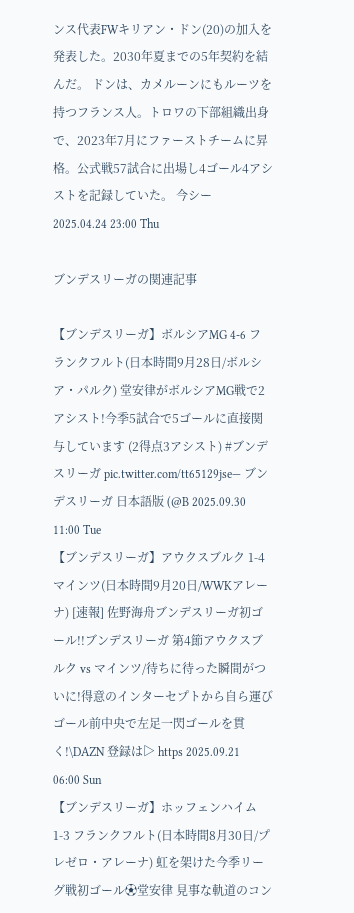ンス代表FWキリアン・ドン(20)の加入を発表した。2030年夏までの5年契約を結んだ。 ドンは、カメルーンにもルーツを持つフランス人。トロワの下部組織出身で、2023年7月にファーストチームに昇格。公式戦57試合に出場し4ゴール4アシストを記録していた。 今シー 2025.04.24 23:00 Thu

ブンデスリーガの関連記事

【ブンデスリーガ】ボルシアMG 4-6 フランクフルト(日本時間9月28日/ボルシア・パルク) 堂安律がボルシアMG戦で2アシスト!今季5試合で5ゴールに直接関与しています (2得点3アシスト) #ブンデスリーガ pic.twitter.com/tt65129jse— ブンデスリーガ 日本語版 (@B 2025.09.30 11:00 Tue
【ブンデスリーガ】アウクスブルク 1-4 マインツ(日本時間9月20日/WWKアレーナ) [速報] 佐野海舟ブンデスリーガ初ゴール!!ブンデスリーガ 第4節アウクスブルク vs マインツ/待ちに待った瞬間がついに!得意のインターセプトから自ら運びゴール前中央で左足一閃ゴールを貫く!\DAZN 登録は▷ https 2025.09.21 06:00 Sun
【ブンデスリーガ】ホッフェンハイム 1-3 フランクフルト(日本時間8月30日/プレゼロ・アレーナ) 虹を架けた今季リーグ戦初ゴール⚽堂安律 見事な軌道のコン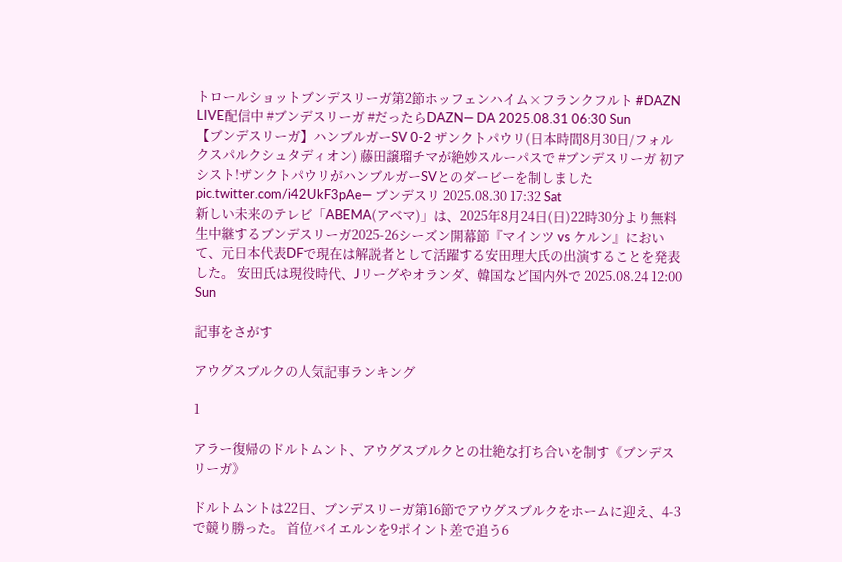トロールショットブンデスリーガ第2節ホッフェンハイム×フランクフルト #DAZN LIVE配信中 #ブンデスリーガ #だったらDAZN— DA 2025.08.31 06:30 Sun
【ブンデスリーガ】ハンブルガーSV 0-2 ザンクトパウリ(日本時間8月30日/フォルクスパルクシュタディオン) 藤田譲瑠チマが絶妙スルーパスで #ブンデスリーガ 初アシスト!ザンクトパウリがハンブルガーSVとのダービーを制しました pic.twitter.com/i42UkF3pAe— ブンデスリ 2025.08.30 17:32 Sat
新しい未来のテレビ「ABEMA(アベマ)」は、2025年8月24日(日)22時30分より無料生中継するブンデスリーガ2025-26シーズン開幕節『マインツ vs ケルン』において、元日本代表DFで現在は解説者として活躍する安田理大氏の出演することを発表した。 安田氏は現役時代、Jリーグやオランダ、韓国など国内外で 2025.08.24 12:00 Sun

記事をさがす

アウグスブルクの人気記事ランキング

1

アラー復帰のドルトムント、アウグスブルクとの壮絶な打ち合いを制す《ブンデスリーガ》

ドルトムントは22日、ブンデスリーガ第16節でアウグスブルクをホームに迎え、4-3で競り勝った。 首位バイエルンを9ポイント差で追う6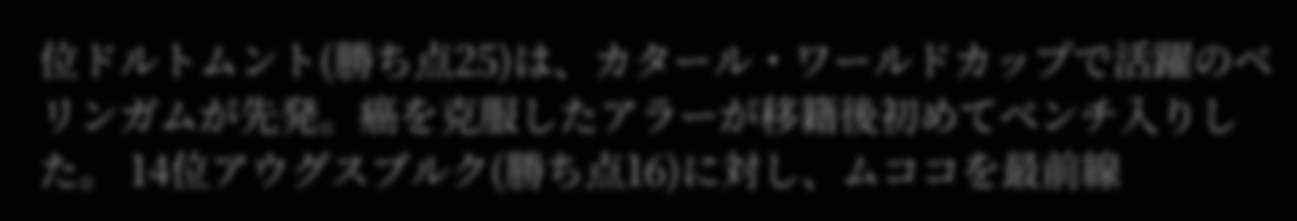位ドルトムント(勝ち点25)は、カタール・ワールドカップで活躍のベリンガムが先発。癌を克服したアラーが移籍後初めてベンチ入りした。 14位アウグスブルク(勝ち点16)に対し、ムココを最前線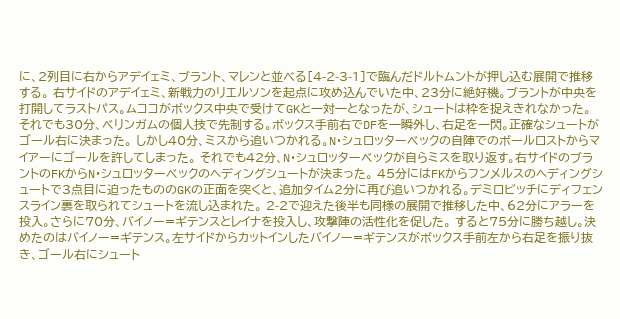に、2列目に右からアデイェミ、ブラント、マレンと並べる[4-2-3-1]で臨んだドルトムントが押し込む展開で推移する。 右サイドのアデイェミ、新戦力のリエルソンを起点に攻め込んでいた中、23分に絶好機。ブラントが中央を打開してラストパス。ムココがボックス中央で受けてGKと一対一となったが、シュートは枠を捉えきれなかった。 それでも30分、ベリンガムの個人技で先制する。ボックス手前右でDFを一瞬外し、右足を一閃。正確なシュートがゴール右に決まった。 しかし40分、ミスから追いつかれる。N・シュロッターベックの自陣でのボールロストからマイアーにゴールを許してしまった。 それでも42分、N・シュロッターベックが自らミスを取り返す。右サイドのブラントのFKからN・シュロッターベックのヘディングシュートが決まった。 45分にはFKからフンメルスのヘディングシュートで3点目に迫ったもののGKの正面を突くと、追加タイム2分に再び追いつかれる。デミロビッチにディフェンスライン裏を取られてシュートを流し込まれた。 2-2で迎えた後半も同様の展開で推移した中、62分にアラーを投入。さらに70分、バイノー=ギテンスとレイナを投入し、攻撃陣の活性化を促した。 すると75分に勝ち越し。決めたのはバイノー=ギテンス。左サイドからカットインしたバイノー=ギテンスがボックス手前左から右足を振り抜き、ゴール右にシュート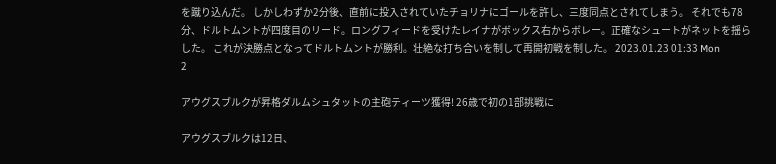を蹴り込んだ。 しかしわずか2分後、直前に投入されていたチョリナにゴールを許し、三度同点とされてしまう。 それでも78分、ドルトムントが四度目のリード。ロングフィードを受けたレイナがボックス右からボレー。正確なシュートがネットを揺らした。 これが決勝点となってドルトムントが勝利。壮絶な打ち合いを制して再開初戦を制した。 2023.01.23 01:33 Mon
2

アウグスブルクが昇格ダルムシュタットの主砲ティーツ獲得! 26歳で初の1部挑戦に

アウグスブルクは12日、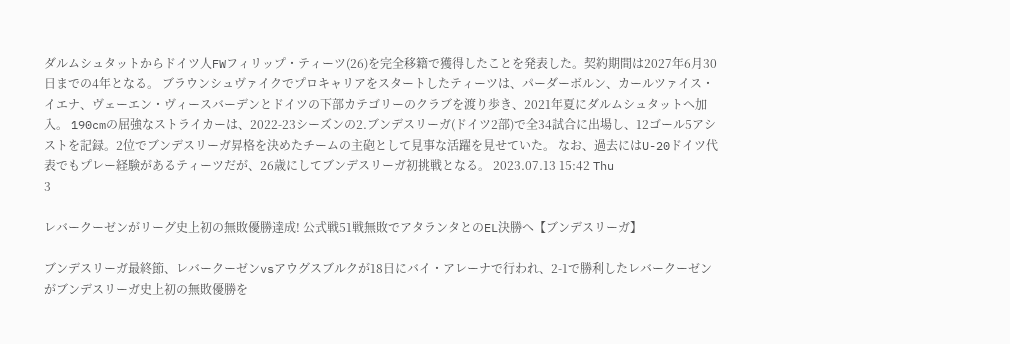ダルムシュタットからドイツ人FWフィリップ・ティーツ(26)を完全移籍で獲得したことを発表した。契約期間は2027年6月30日までの4年となる。 ブラウンシュヴァイクでプロキャリアをスタートしたティーツは、パーダーボルン、カールツァイス・イエナ、ヴェーエン・ヴィースバーデンとドイツの下部カテゴリーのクラブを渡り歩き、2021年夏にダルムシュタットへ加入。 190cmの屈強なストライカーは、2022-23シーズンの2.ブンデスリーガ(ドイツ2部)で全34試合に出場し、12ゴール5アシストを記録。2位でブンデスリーガ昇格を決めたチームの主砲として見事な活躍を見せていた。 なお、過去にはU-20ドイツ代表でもプレー経験があるティーツだが、26歳にしてブンデスリーガ初挑戦となる。 2023.07.13 15:42 Thu
3

レバークーゼンがリーグ史上初の無敗優勝達成! 公式戦51戦無敗でアタランタとのEL決勝へ【ブンデスリーガ】

ブンデスリーガ最終節、レバークーゼンvsアウグスブルクが18日にバイ・アレーナで行われ、2-1で勝利したレバークーゼンがブンデスリーガ史上初の無敗優勝を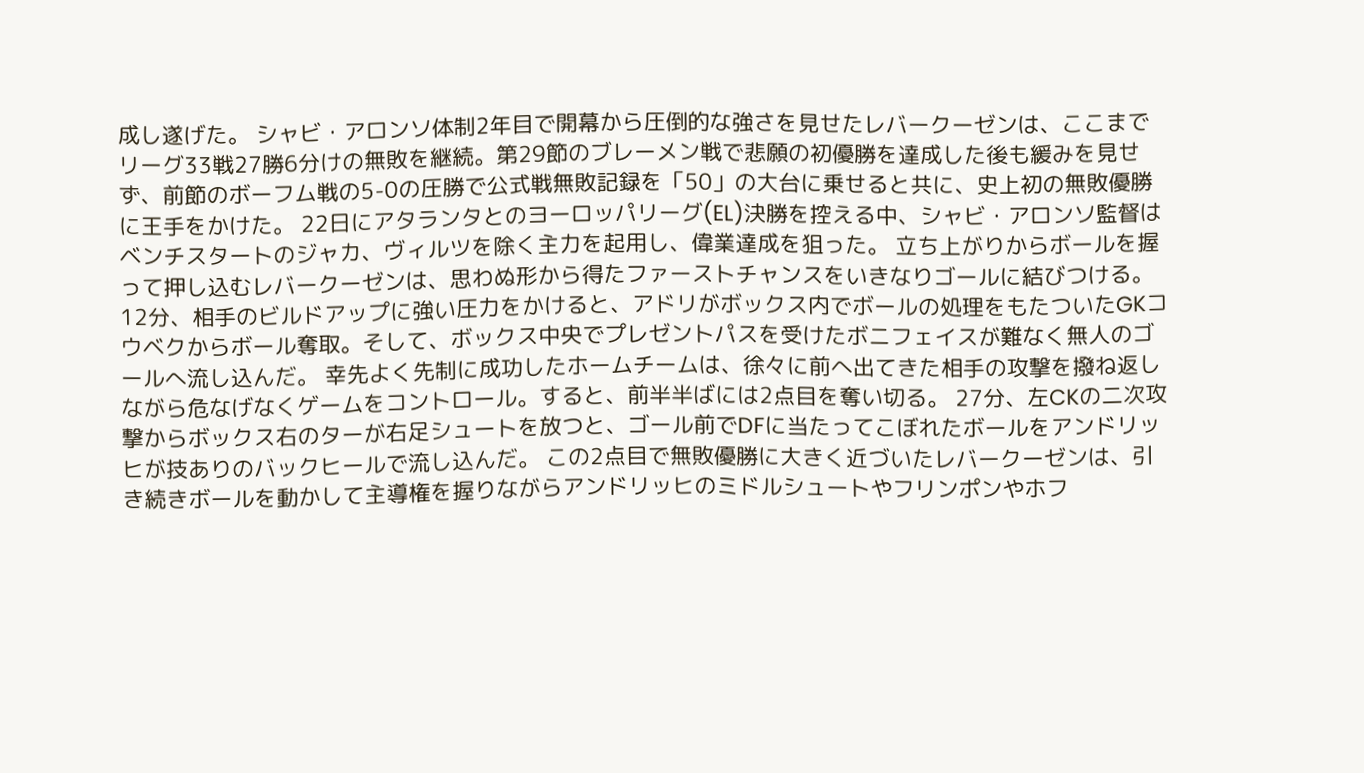成し遂げた。 シャビ・アロンソ体制2年目で開幕から圧倒的な強さを見せたレバークーゼンは、ここまでリーグ33戦27勝6分けの無敗を継続。第29節のブレーメン戦で悲願の初優勝を達成した後も緩みを見せず、前節のボーフム戦の5-0の圧勝で公式戦無敗記録を「50」の大台に乗せると共に、史上初の無敗優勝に王手をかけた。 22日にアタランタとのヨーロッパリーグ(EL)決勝を控える中、シャビ・アロンソ監督はベンチスタートのジャカ、ヴィルツを除く主力を起用し、偉業達成を狙った。 立ち上がりからボールを握って押し込むレバークーゼンは、思わぬ形から得たファーストチャンスをいきなりゴールに結びつける。 12分、相手のビルドアップに強い圧力をかけると、アドリがボックス内でボールの処理をもたついたGKコウベクからボール奪取。そして、ボックス中央でプレゼントパスを受けたボニフェイスが難なく無人のゴールへ流し込んだ。 幸先よく先制に成功したホームチームは、徐々に前へ出てきた相手の攻撃を撥ね返しながら危なげなくゲームをコントロール。すると、前半半ばには2点目を奪い切る。 27分、左CKの二次攻撃からボックス右のターが右足シュートを放つと、ゴール前でDFに当たってこぼれたボールをアンドリッヒが技ありのバックヒールで流し込んだ。 この2点目で無敗優勝に大きく近づいたレバークーゼンは、引き続きボールを動かして主導権を握りながらアンドリッヒのミドルシュートやフリンポンやホフ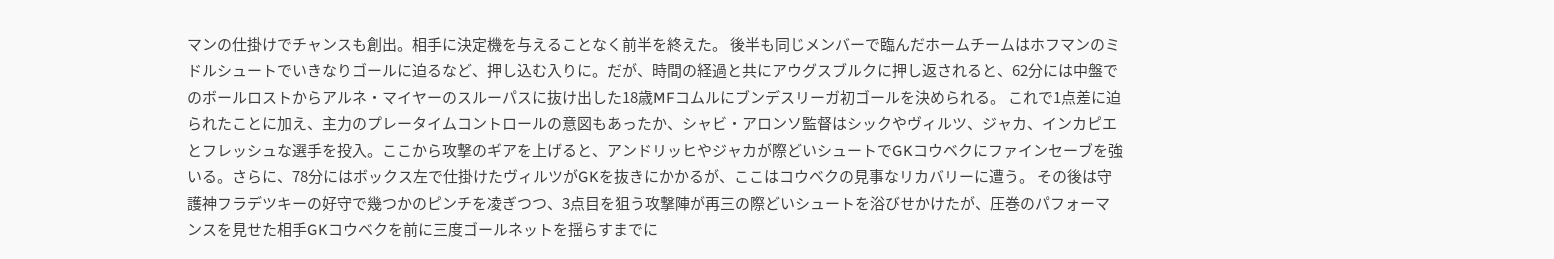マンの仕掛けでチャンスも創出。相手に決定機を与えることなく前半を終えた。 後半も同じメンバーで臨んだホームチームはホフマンのミドルシュートでいきなりゴールに迫るなど、押し込む入りに。だが、時間の経過と共にアウグスブルクに押し返されると、62分には中盤でのボールロストからアルネ・マイヤーのスルーパスに抜け出した18歳MFコムルにブンデスリーガ初ゴールを決められる。 これで1点差に迫られたことに加え、主力のプレータイムコントロールの意図もあったか、シャビ・アロンソ監督はシックやヴィルツ、ジャカ、インカピエとフレッシュな選手を投入。ここから攻撃のギアを上げると、アンドリッヒやジャカが際どいシュートでGKコウベクにファインセーブを強いる。さらに、78分にはボックス左で仕掛けたヴィルツがGKを抜きにかかるが、ここはコウベクの見事なリカバリーに遭う。 その後は守護神フラデツキーの好守で幾つかのピンチを凌ぎつつ、3点目を狙う攻撃陣が再三の際どいシュートを浴びせかけたが、圧巻のパフォーマンスを見せた相手GKコウベクを前に三度ゴールネットを揺らすまでに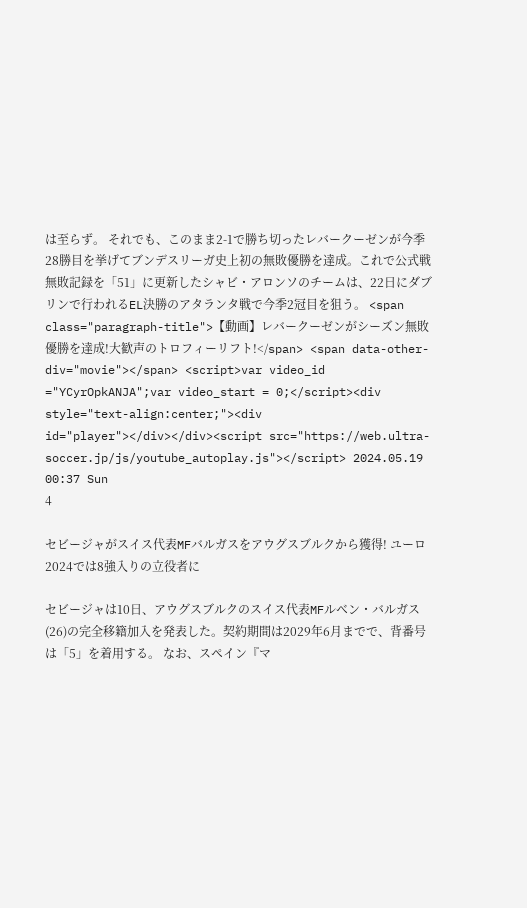は至らず。 それでも、このまま2-1で勝ち切ったレバークーゼンが今季28勝目を挙げてブンデスリーガ史上初の無敗優勝を達成。これで公式戦無敗記録を「51」に更新したシャビ・アロンソのチームは、22日にダブリンで行われるEL決勝のアタランタ戦で今季2冠目を狙う。 <span class="paragraph-title">【動画】レバークーゼンがシーズン無敗優勝を達成!大歓声のトロフィーリフト!</span> <span data-other-div="movie"></span> <script>var video_id ="YCyrOpkANJA";var video_start = 0;</script><div style="text-align:center;"><div id="player"></div></div><script src="https://web.ultra-soccer.jp/js/youtube_autoplay.js"></script> 2024.05.19 00:37 Sun
4

セビージャがスイス代表MFバルガスをアウグスブルクから獲得! ユーロ2024では8強入りの立役者に

セビージャは10日、アウグスブルクのスイス代表MFルベン・バルガス(26)の完全移籍加入を発表した。契約期間は2029年6月までで、背番号は「5」を着用する。 なお、スペイン『マ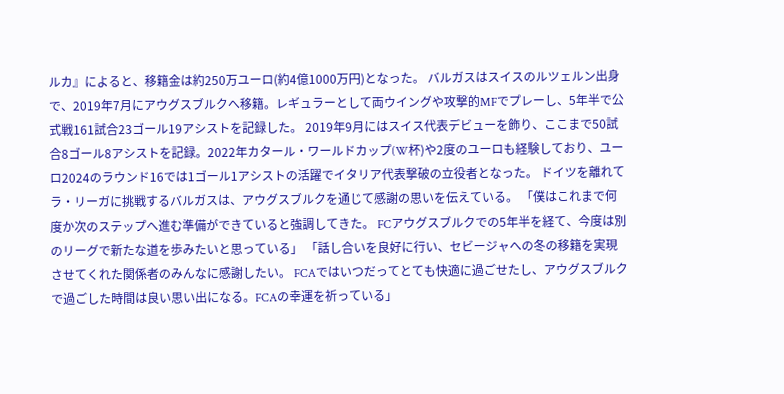ルカ』によると、移籍金は約250万ユーロ(約4億1000万円)となった。 バルガスはスイスのルツェルン出身で、2019年7月にアウグスブルクへ移籍。レギュラーとして両ウイングや攻撃的MFでプレーし、5年半で公式戦161試合23ゴール19アシストを記録した。 2019年9月にはスイス代表デビューを飾り、ここまで50試合8ゴール8アシストを記録。2022年カタール・ワールドカップ(W杯)や2度のユーロも経験しており、ユーロ2024のラウンド16では1ゴール1アシストの活躍でイタリア代表撃破の立役者となった。 ドイツを離れてラ・リーガに挑戦するバルガスは、アウグスブルクを通じて感謝の思いを伝えている。 「僕はこれまで何度か次のステップへ進む準備ができていると強調してきた。 FCアウグスブルクでの5年半を経て、今度は別のリーグで新たな道を歩みたいと思っている」 「話し合いを良好に行い、セビージャへの冬の移籍を実現させてくれた関係者のみんなに感謝したい。 FCAではいつだってとても快適に過ごせたし、アウグスブルクで過ごした時間は良い思い出になる。FCAの幸運を祈っている」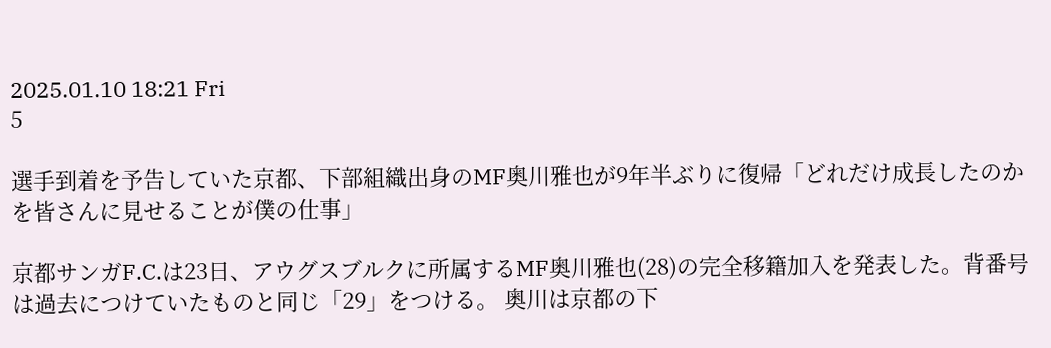2025.01.10 18:21 Fri
5

選手到着を予告していた京都、下部組織出身のMF奥川雅也が9年半ぶりに復帰「どれだけ成長したのかを皆さんに見せることが僕の仕事」

京都サンガF.C.は23日、アウグスブルクに所属するMF奥川雅也(28)の完全移籍加入を発表した。背番号は過去につけていたものと同じ「29」をつける。 奥川は京都の下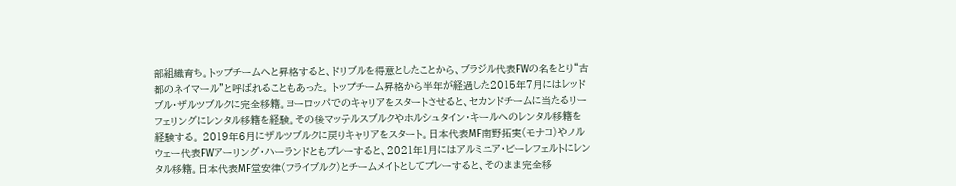部組織育ち。トップチームへと昇格すると、ドリブルを得意としたことから、ブラジル代表FWの名をとり“古都のネイマール”と呼ばれることもあった。 トップチーム昇格から半年が経過した2015年7月にはレッドブル・ザルツブルクに完全移籍。ヨーロッパでのキャリアをスタートさせると、セカンドチームに当たるリーフェリングにレンタル移籍を経験。その後マッテルスブルクやホルシュタイン・キールへのレンタル移籍を経験する。 2019年6月にザルツブルクに戻りキャリアをスタート。日本代表MF南野拓実(モナコ)やノルウェー代表FWアーリング・ハーランドともプレーすると、2021年1月にはアルミニア・ビーレフェルトにレンタル移籍。日本代表MF堂安律(フライブルク)とチームメイトとしてプレーすると、そのまま完全移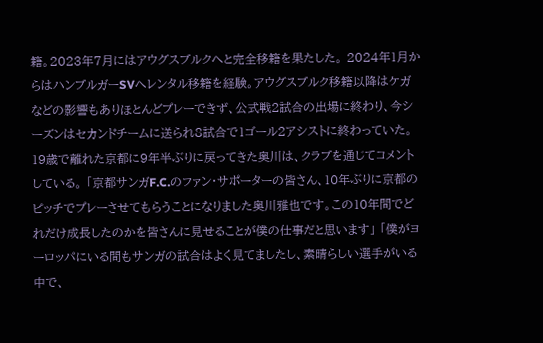籍。2023年7月にはアウグスブルクへと完全移籍を果たした。 2024年1月からはハンブルガーSVへレンタル移籍を経験。アウグスブルク移籍以降はケガなどの影響もありほとんどプレーできず、公式戦2試合の出場に終わり、今シーズンはセカンドチームに送られ8試合で1ゴール2アシストに終わっていた。 19歳で離れた京都に9年半ぶりに戻ってきた奥川は、クラブを通じてコメントしている。 「京都サンガF.C.のファン・サポーターの皆さん、10年ぶりに京都のピッチでプレーさせてもらうことになりました奥川雅也です。この10年間でどれだけ成長したのかを皆さんに見せることが僕の仕事だと思います」 「僕がヨーロッパにいる間もサンガの試合はよく見てましたし、素晴らしい選手がいる中で、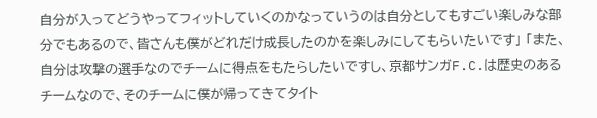自分が入ってどうやってフィットしていくのかなっていうのは自分としてもすごい楽しみな部分でもあるので、皆さんも僕がどれだけ成長したのかを楽しみにしてもらいたいです」 「また、自分は攻撃の選手なのでチームに得点をもたらしたいですし、京都サンガF.C.は歴史のあるチームなので、そのチームに僕が帰ってきてタイト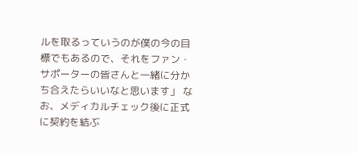ルを取るっていうのが僕の今の目標でもあるので、それをファン・サポーターの皆さんと一緒に分かち合えたらいいなと思います」 なお、メディカルチェック後に正式に契約を結ぶ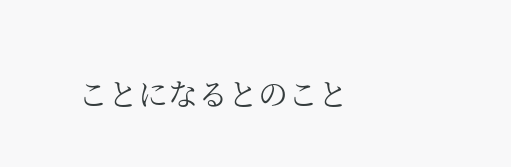ことになるとのこと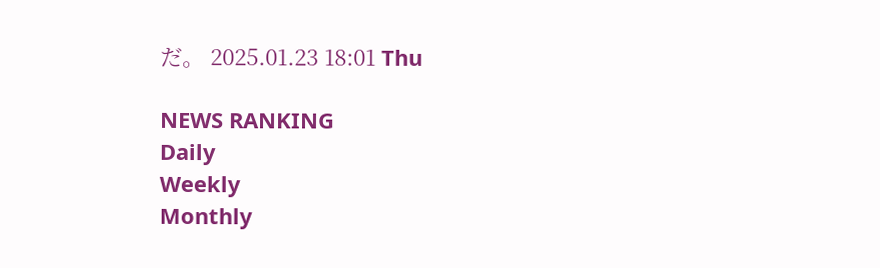だ。 2025.01.23 18:01 Thu

NEWS RANKING
Daily
Weekly
Monthly